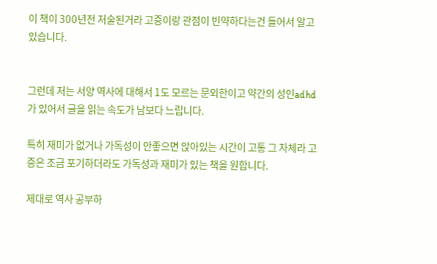이 책이 300년전 저술된거라 고증이랑 관점이 빈약하다는건 들어서 알고 있습니다.


그런데 저는 서양 역사에 대해서 1도 모르는 문외한이고 약간의 성인adhd가 있어서 글을 읽는 속도가 남보다 느립니다.

특히 재미가 없거나 가독성이 안좋으면 앉아있는 시간이 고통 그 자체라 고증은 조금 포기하더라도 가독성과 재미가 있는 책을 원합니다.

제대로 역사 공부하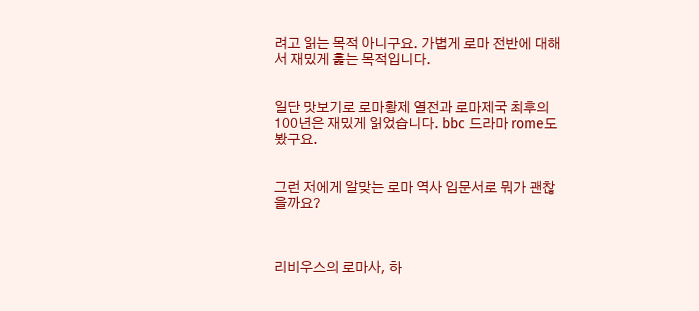려고 읽는 목적 아니구요. 가볍게 로마 전반에 대해서 재밌게 훑는 목적입니다.


일단 맛보기로 로마황제 열전과 로마제국 최후의 100년은 재밌게 읽었습니다. bbc 드라마 rome도 봤구요.


그런 저에게 알맞는 로마 역사 입문서로 뭐가 괜찮을까요?



리비우스의 로마사, 하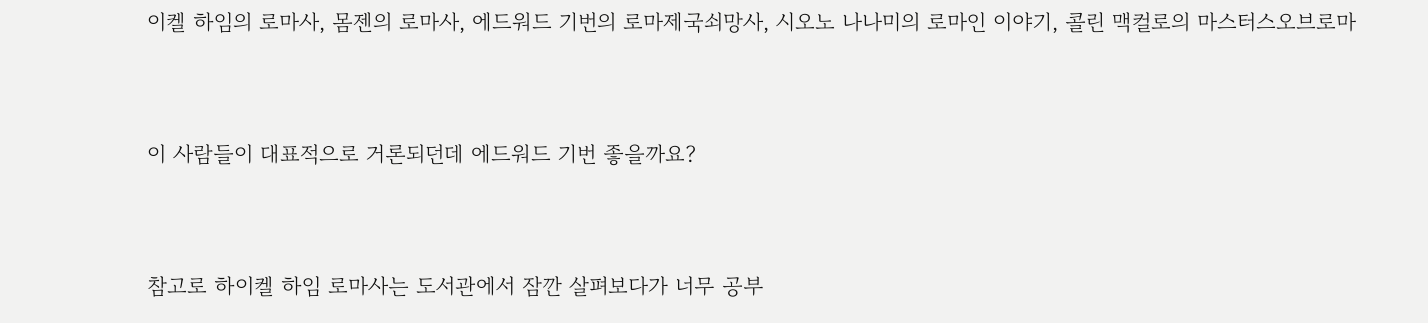이켈 하임의 로마사, 몸젠의 로마사, 에드워드 기번의 로마제국쇠망사, 시오노 나나미의 로마인 이야기, 콜린 맥컬로의 마스터스오브로마


이 사람들이 대표적으로 거론되던데 에드워드 기번 좋을까요?


참고로 하이켈 하임 로마사는 도서관에서 잠깐 살펴보다가 너무 공부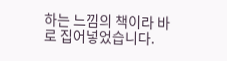하는 느낌의 책이라 바로 집어넣었습니다.